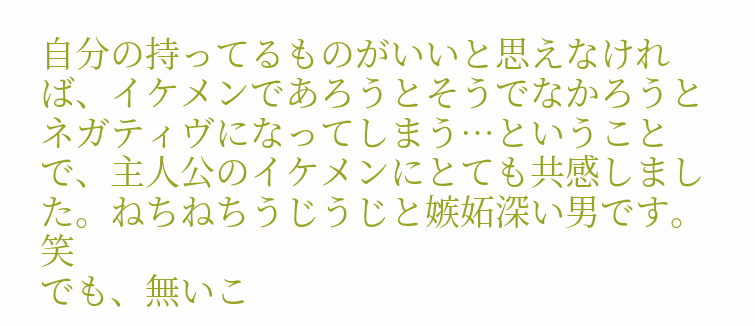自分の持ってるものがいいと思えなければ、イケメンであろうとそうでなかろうとネガティヴになってしまう…ということで、主人公のイケメンにとても共感しました。ねちねちうじうじと嫉妬深い男です。笑
でも、無いこ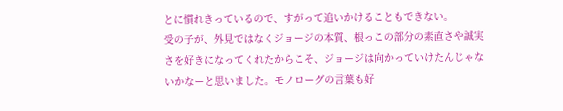とに慣れきっているので、すがって追いかけることもできない。
受の子が、外見ではなくジョージの本質、根っこの部分の素直さや誠実さを好きになってくれたからこそ、ジョージは向かっていけたんじゃないかなーと思いました。モノローグの言葉も好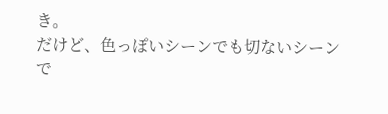き。
だけど、色っぽいシーンでも切ないシーンで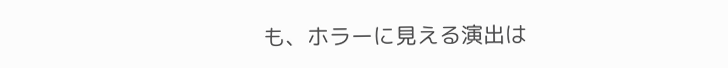も、ホラーに見える演出は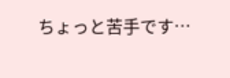ちょっと苦手です…